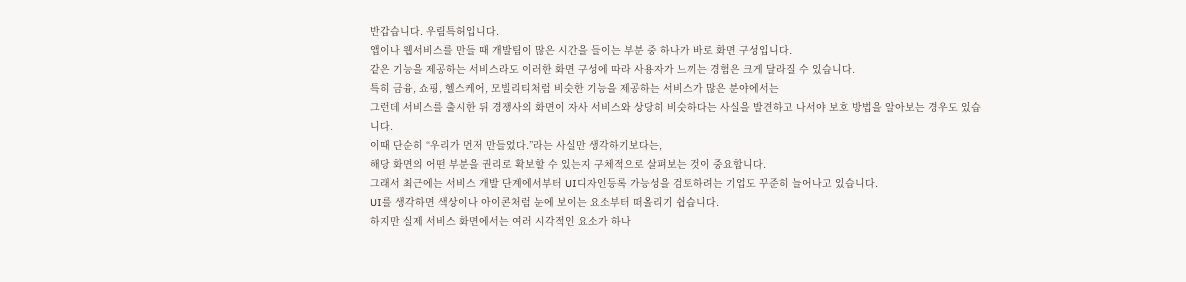반갑습니다. 우림특허입니다.
앱이나 웹서비스를 만들 때 개발팀이 많은 시간을 들이는 부분 중 하나가 바로 화면 구성입니다.
같은 기능을 제공하는 서비스라도 이러한 화면 구성에 따라 사용자가 느끼는 경험은 크게 달라질 수 있습니다.
특히 금융, 쇼핑, 헬스케어, 모빌리티처럼 비슷한 기능을 제공하는 서비스가 많은 분야에서는
그런데 서비스를 출시한 뒤 경쟁사의 화면이 자사 서비스와 상당히 비슷하다는 사실을 발견하고 나서야 보호 방법을 알아보는 경우도 있습니다.
이때 단순히 “우리가 먼저 만들었다.”라는 사실만 생각하기보다는,
해당 화면의 어떤 부분을 권리로 확보할 수 있는지 구체적으로 살펴보는 것이 중요합니다.
그래서 최근에는 서비스 개발 단계에서부터 UI디자인등록 가능성을 검토하려는 기업도 꾸준히 늘어나고 있습니다.
UI를 생각하면 색상이나 아이콘처럼 눈에 보이는 요소부터 떠올리기 쉽습니다.
하지만 실제 서비스 화면에서는 여러 시각적인 요소가 하나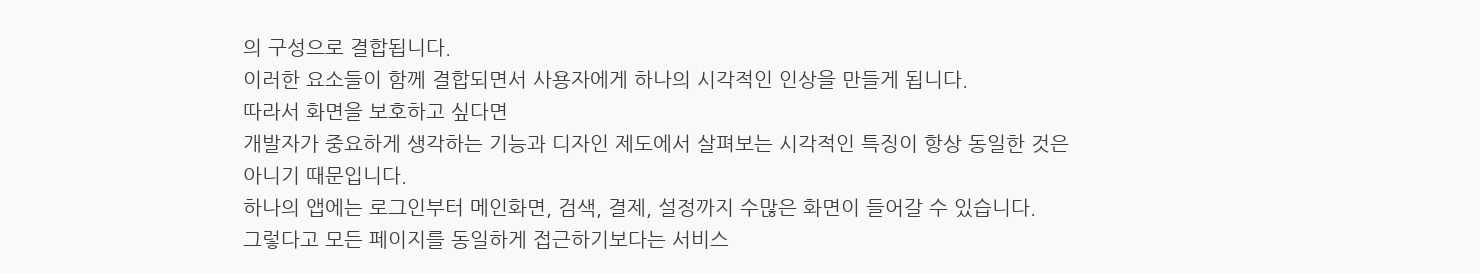의 구성으로 결합됩니다.
이러한 요소들이 함께 결합되면서 사용자에게 하나의 시각적인 인상을 만들게 됩니다.
따라서 화면을 보호하고 싶다면
개발자가 중요하게 생각하는 기능과 디자인 제도에서 살펴보는 시각적인 특징이 항상 동일한 것은 아니기 때문입니다.
하나의 앱에는 로그인부터 메인화면, 검색, 결제, 설정까지 수많은 화면이 들어갈 수 있습니다.
그렇다고 모든 페이지를 동일하게 접근하기보다는 서비스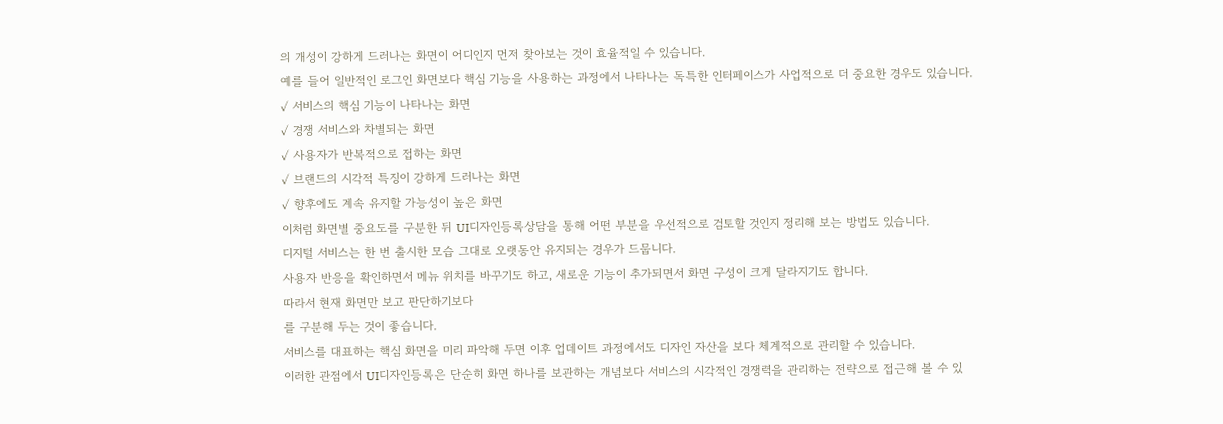의 개성이 강하게 드러나는 화면이 어디인지 먼저 찾아보는 것이 효율적일 수 있습니다.
예를 들어 일반적인 로그인 화면보다 핵심 기능을 사용하는 과정에서 나타나는 독특한 인터페이스가 사업적으로 더 중요한 경우도 있습니다.
✓ 서비스의 핵심 기능이 나타나는 화면
✓ 경쟁 서비스와 차별되는 화면
✓ 사용자가 반복적으로 접하는 화면
✓ 브랜드의 시각적 특징이 강하게 드러나는 화면
✓ 향후에도 계속 유지할 가능성이 높은 화면
이처럼 화면별 중요도를 구분한 뒤 UI디자인등록상담을 통해 어떤 부분을 우선적으로 검토할 것인지 정리해 보는 방법도 있습니다.
디지털 서비스는 한 번 출시한 모습 그대로 오랫동안 유지되는 경우가 드뭅니다.
사용자 반응을 확인하면서 메뉴 위치를 바꾸기도 하고, 새로운 기능이 추가되면서 화면 구성이 크게 달라지기도 합니다.
따라서 현재 화면만 보고 판단하기보다
를 구분해 두는 것이 좋습니다.
서비스를 대표하는 핵심 화면을 미리 파악해 두면 이후 업데이트 과정에서도 디자인 자산을 보다 체계적으로 관리할 수 있습니다.
이러한 관점에서 UI디자인등록은 단순히 화면 하나를 보관하는 개념보다 서비스의 시각적인 경쟁력을 관리하는 전략으로 접근해 볼 수 있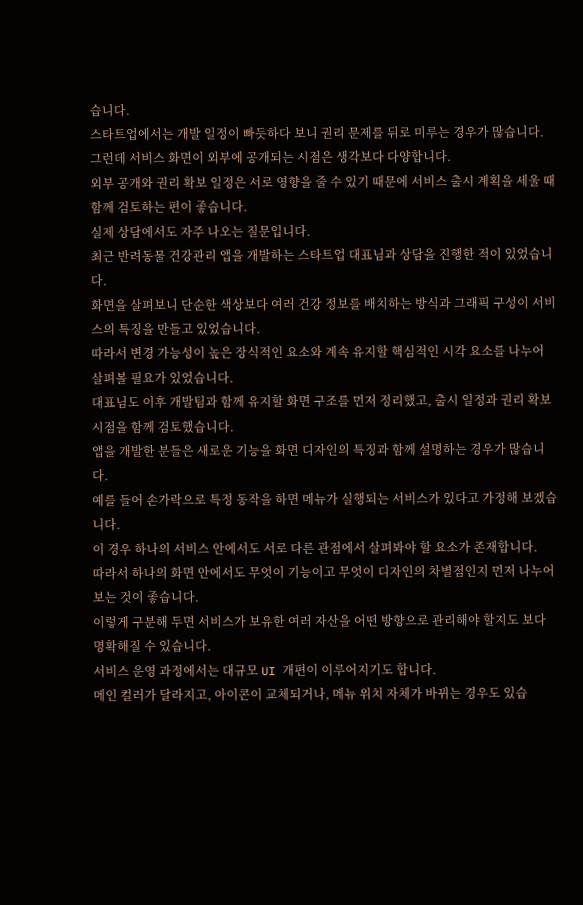습니다.
스타트업에서는 개발 일정이 빠듯하다 보니 권리 문제를 뒤로 미루는 경우가 많습니다.
그런데 서비스 화면이 외부에 공개되는 시점은 생각보다 다양합니다.
외부 공개와 권리 확보 일정은 서로 영향을 줄 수 있기 때문에 서비스 출시 계획을 세울 때 함께 검토하는 편이 좋습니다.
실제 상담에서도 자주 나오는 질문입니다.
최근 반려동물 건강관리 앱을 개발하는 스타트업 대표님과 상담을 진행한 적이 있었습니다.
화면을 살펴보니 단순한 색상보다 여러 건강 정보를 배치하는 방식과 그래픽 구성이 서비스의 특징을 만들고 있었습니다.
따라서 변경 가능성이 높은 장식적인 요소와 계속 유지할 핵심적인 시각 요소를 나누어 살펴볼 필요가 있었습니다.
대표님도 이후 개발팀과 함께 유지할 화면 구조를 먼저 정리했고, 출시 일정과 권리 확보 시점을 함께 검토했습니다.
앱을 개발한 분들은 새로운 기능을 화면 디자인의 특징과 함께 설명하는 경우가 많습니다.
예를 들어 손가락으로 특정 동작을 하면 메뉴가 실행되는 서비스가 있다고 가정해 보겠습니다.
이 경우 하나의 서비스 안에서도 서로 다른 관점에서 살펴봐야 할 요소가 존재합니다.
따라서 하나의 화면 안에서도 무엇이 기능이고 무엇이 디자인의 차별점인지 먼저 나누어 보는 것이 좋습니다.
이렇게 구분해 두면 서비스가 보유한 여러 자산을 어떤 방향으로 관리해야 할지도 보다 명확해질 수 있습니다.
서비스 운영 과정에서는 대규모 UI 개편이 이루어지기도 합니다.
메인 컬러가 달라지고, 아이콘이 교체되거나, 메뉴 위치 자체가 바뀌는 경우도 있습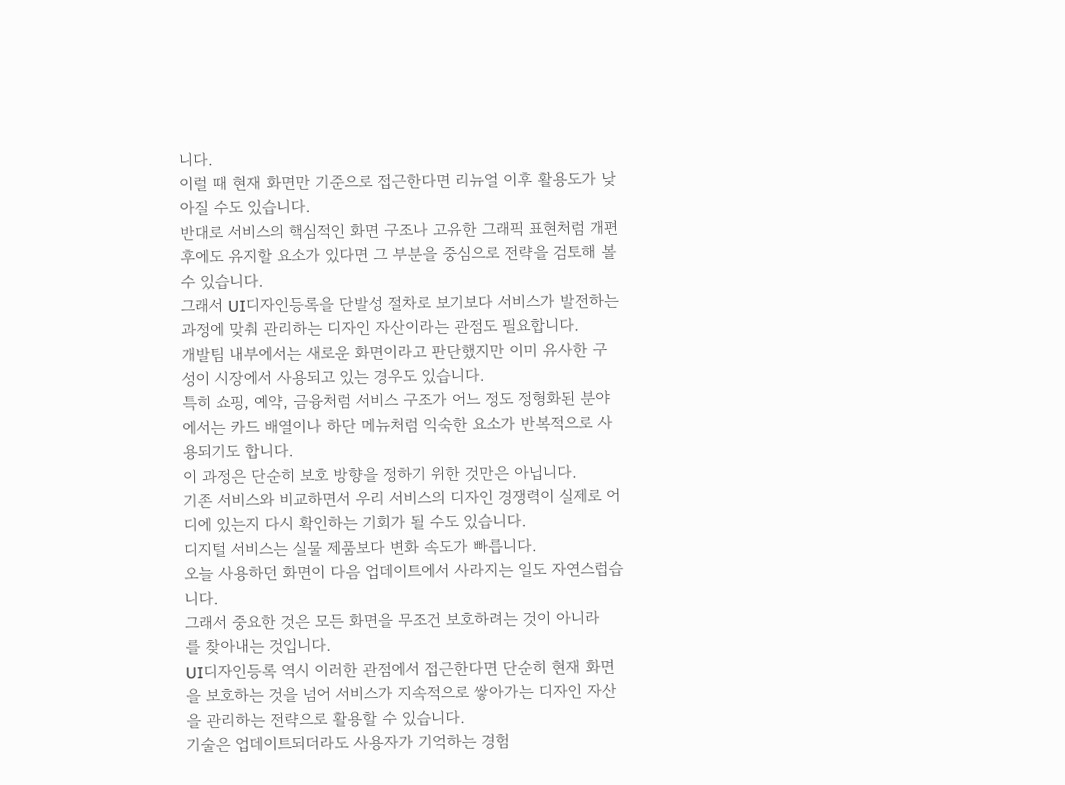니다.
이럴 때 현재 화면만 기준으로 접근한다면 리뉴얼 이후 활용도가 낮아질 수도 있습니다.
반대로 서비스의 핵심적인 화면 구조나 고유한 그래픽 표현처럼 개편 후에도 유지할 요소가 있다면 그 부분을 중심으로 전략을 검토해 볼 수 있습니다.
그래서 UI디자인등록을 단발성 절차로 보기보다 서비스가 발전하는 과정에 맞춰 관리하는 디자인 자산이라는 관점도 필요합니다.
개발팀 내부에서는 새로운 화면이라고 판단했지만 이미 유사한 구성이 시장에서 사용되고 있는 경우도 있습니다.
특히 쇼핑, 예약, 금융처럼 서비스 구조가 어느 정도 정형화된 분야에서는 카드 배열이나 하단 메뉴처럼 익숙한 요소가 반복적으로 사용되기도 합니다.
이 과정은 단순히 보호 방향을 정하기 위한 것만은 아닙니다.
기존 서비스와 비교하면서 우리 서비스의 디자인 경쟁력이 실제로 어디에 있는지 다시 확인하는 기회가 될 수도 있습니다.
디지털 서비스는 실물 제품보다 변화 속도가 빠릅니다.
오늘 사용하던 화면이 다음 업데이트에서 사라지는 일도 자연스럽습니다.
그래서 중요한 것은 모든 화면을 무조건 보호하려는 것이 아니라
를 찾아내는 것입니다.
UI디자인등록 역시 이러한 관점에서 접근한다면 단순히 현재 화면을 보호하는 것을 넘어 서비스가 지속적으로 쌓아가는 디자인 자산을 관리하는 전략으로 활용할 수 있습니다.
기술은 업데이트되더라도 사용자가 기억하는 경험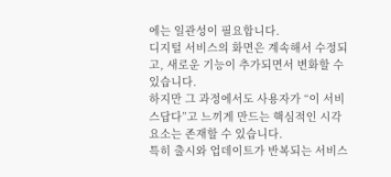에는 일관성이 필요합니다.
디지털 서비스의 화면은 계속해서 수정되고, 새로운 기능이 추가되면서 변화할 수 있습니다.
하지만 그 과정에서도 사용자가 “이 서비스답다”고 느끼게 만드는 핵심적인 시각 요소는 존재할 수 있습니다.
특히 출시와 업데이트가 반복되는 서비스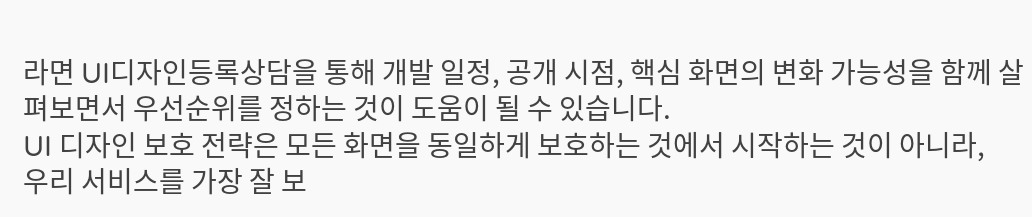라면 UI디자인등록상담을 통해 개발 일정, 공개 시점, 핵심 화면의 변화 가능성을 함께 살펴보면서 우선순위를 정하는 것이 도움이 될 수 있습니다.
UI 디자인 보호 전략은 모든 화면을 동일하게 보호하는 것에서 시작하는 것이 아니라,
우리 서비스를 가장 잘 보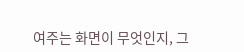여주는 화면이 무엇인지, 그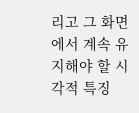리고 그 화면에서 계속 유지해야 할 시각적 특징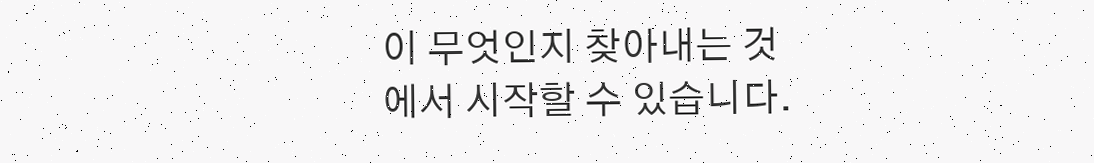이 무엇인지 찾아내는 것
에서 시작할 수 있습니다.